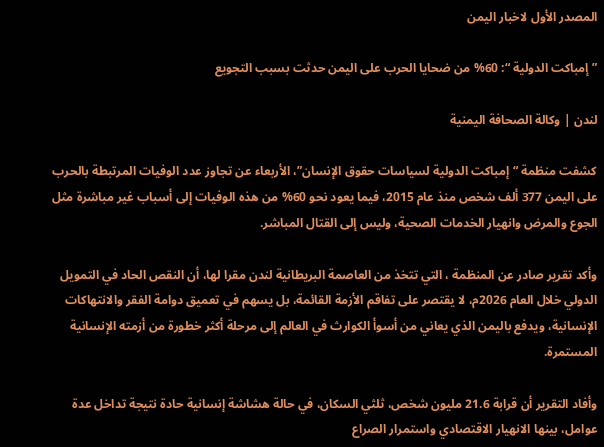المصدر الأول لاخبار اليمن

” إمباكت الدولية “: 60% من ضحايا الحرب على اليمن حدثت بسبب التجويع

لندن | وكالة الصحافة اليمنية

كشفت منظمة “إمباكت الدولية لسياسات حقوق الإنسان”، الأربعاء عن تجاوز عدد الوفيات المرتبطة بالحرب على اليمن 377 ألف شخص منذ عام 2015، فيما يعود نحو 60% من هذه الوفيات إلى أسباب غير مباشرة مثل الجوع والمرض وانهيار الخدمات الصحية، وليس إلى القتال المباشر.

وأكد تقرير صادر عن المنظمة ، التي تتخذ من العاصمة البريطانية لندن مقرا لها، أن النقص الحاد في التمويل الدولي خلال العام 2026م، لا يقتصر على تفاقم الأزمة القائمة، بل يسهم في تعميق دوامة الفقر والانتهاكات الإنسانية، ويدفع باليمن الذي يعاني من أسوأ الكوارث في العالم إلى مرحلة أكثر خطورة من أزمته الإنسانية المستمرة.

وأفاد التقرير أن قرابة 21.6 مليون شخص، ثلثي السكان، في حالة هشاشة إنسانية حادة نتيجة تداخل عدة عوامل، بينها الانهيار الاقتصادي واستمرار الصراع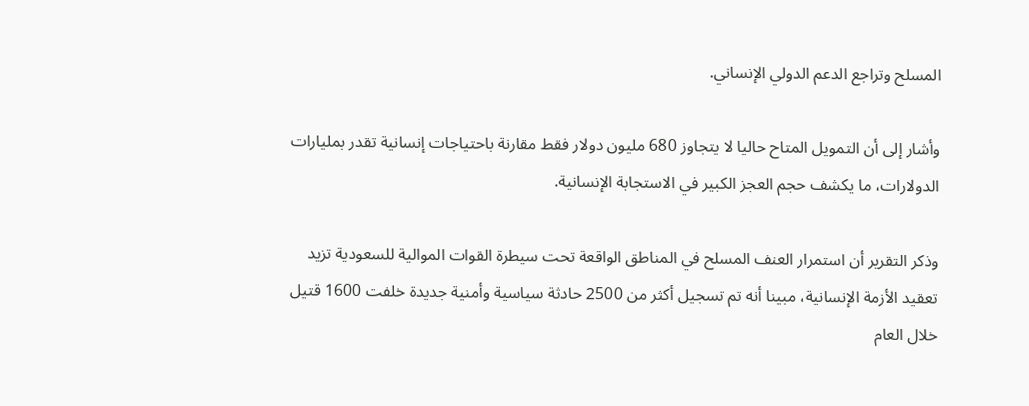المسلح وتراجع الدعم الدولي الإنساني.

وأشار إلى أن التمويل المتاح حاليا لا يتجاوز 680 مليون دولار فقط مقارنة باحتياجات إنسانية تقدر بمليارات الدولارات، ما يكشف حجم العجز الكبير في الاستجابة الإنسانية.

وذكر التقرير أن استمرار العنف المسلح في المناطق الواقعة تحت سيطرة القوات الموالية للسعودية تزيد تعقيد الأزمة الإنسانية، مبينا أنه تم تسجيل أكثر من 2500 حادثة سياسية وأمنية جديدة خلفت 1600 قتيل خلال العام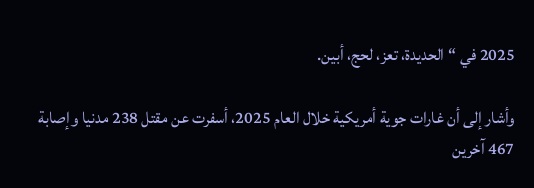2025 في “الحديدة، تعز، لحج، أبين.

وأشار إلى أن غارات جوية أمريكية خلال العام 2025، أسفرت عن مقتل 238 مدنيا وإصابة 467 آخرين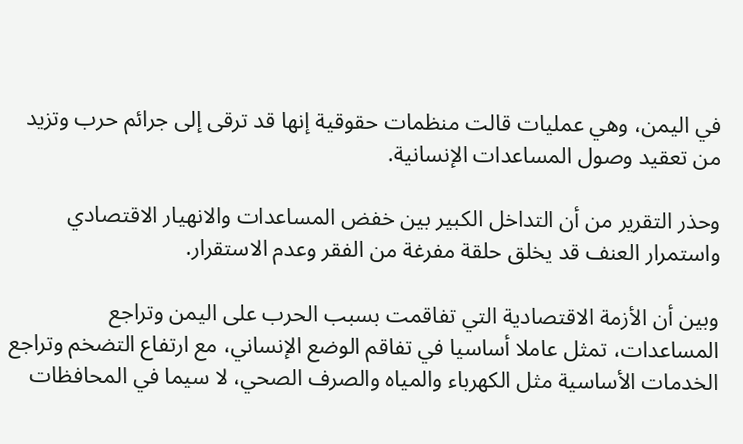في اليمن، وهي عمليات قالت منظمات حقوقية إنها قد ترقى إلى جرائم حرب وتزيد من تعقيد وصول المساعدات الإنسانية.

وحذر التقرير من أن التداخل الكبير بين خفض المساعدات والانهيار الاقتصادي واستمرار العنف قد يخلق حلقة مفرغة من الفقر وعدم الاستقرار.

وبين أن الأزمة الاقتصادية التي تفاقمت بسبب الحرب على اليمن وتراجع المساعدات، تمثل عاملا أساسيا في تفاقم الوضع الإنساني، مع ارتفاع التضخم وتراجع الخدمات الأساسية مثل الكهرباء والمياه والصرف الصحي، لا سيما في المحافظات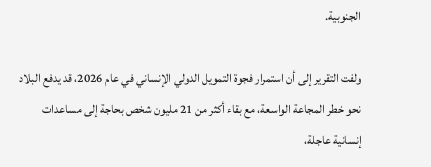الجنوبية.

ولفت التقرير إلى أن استمرار فجوة التمويل الدولي الإنساني في عام 2026، قد يدفع البلاد نحو خطر المجاعة الواسعة، مع بقاء أكثر من 21 مليون شخص بحاجة إلى مساعدات إنسانية عاجلة،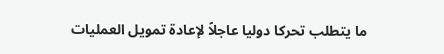ما يتطلب تحركا دوليا عاجلاً لإعادة تمويل العمليات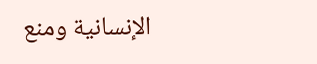الإنسانية ومنع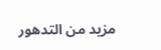مزيد من التدهور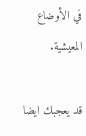في الأوضاع المعيشية.

قد يعجبك ايضا